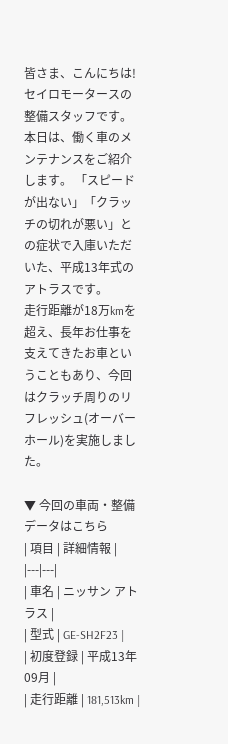皆さま、こんにちは! セイロモータースの整備スタッフです。
本日は、働く車のメンテナンスをご紹介します。 「スピードが出ない」「クラッチの切れが悪い」との症状で入庫いただいた、平成13年式のアトラスです。
走行距離が18万kmを超え、長年お仕事を支えてきたお車ということもあり、今回はクラッチ周りのリフレッシュ(オーバーホール)を実施しました。

▼ 今回の車両・整備データはこちら
| 項目 | 詳細情報 |
|---|---|
| 車名 | ニッサン アトラス |
| 型式 | GE-SH2F23 |
| 初度登録 | 平成13年09月 |
| 走行距離 | 181,513km |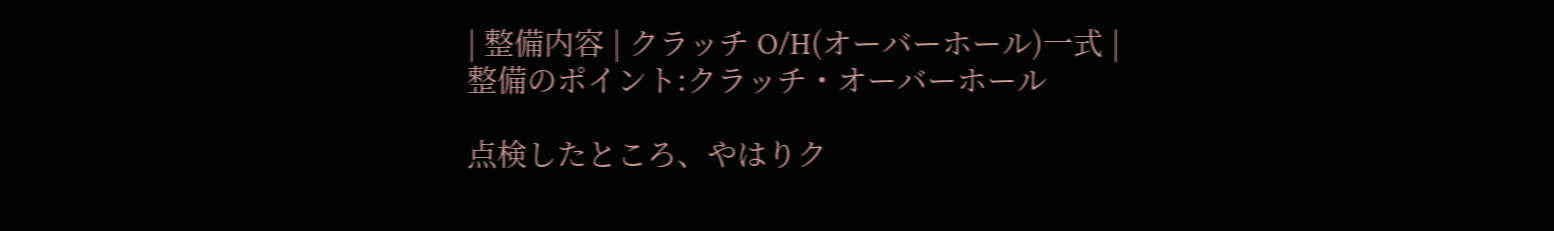| 整備内容 | クラッチ O/H(オーバーホール)一式 |
整備のポイント:クラッチ・オーバーホール

点検したところ、やはりク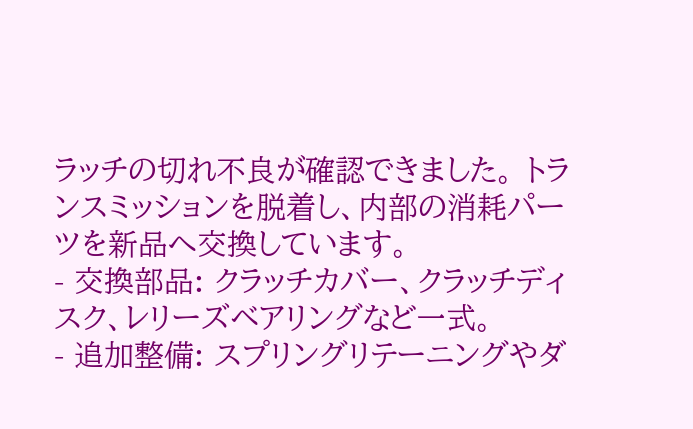ラッチの切れ不良が確認できました。 トランスミッションを脱着し、内部の消耗パーツを新品へ交換しています。
- 交換部品: クラッチカバー、クラッチディスク、レリーズベアリングなど一式。
- 追加整備: スプリングリテーニングやダ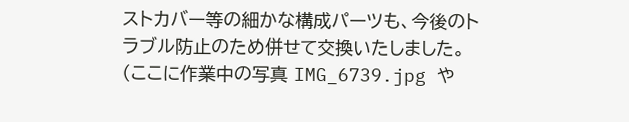ストカバー等の細かな構成パーツも、今後のトラブル防止のため併せて交換いたしました。
(ここに作業中の写真 IMG_6739.jpg や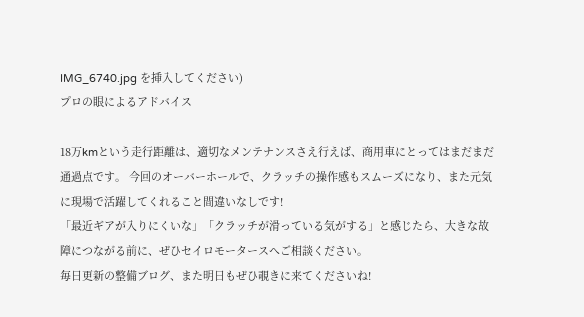IMG_6740.jpg を挿入してください)
プロの眼によるアドバイス

18万kmという走行距離は、適切なメンテナンスさえ行えば、商用車にとってはまだまだ通過点です。 今回のオーバーホールで、クラッチの操作感もスムーズになり、また元気に現場で活躍してくれること間違いなしです!
「最近ギアが入りにくいな」「クラッチが滑っている気がする」と感じたら、大きな故障につながる前に、ぜひセイロモータースへご相談ください。
毎日更新の整備ブログ、また明日もぜひ覗きに来てくださいね!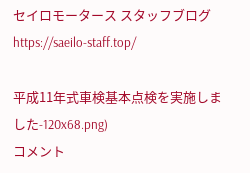セイロモータース スタッフブログ https://saeilo-staff.top/

平成11年式車検基本点検を実施しました-120x68.png)
コメント